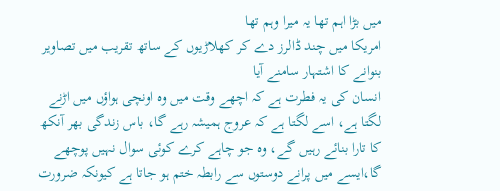میں بڑا اہم تھا یہ میرا وہم تھا
امریکا میں چند ڈالرز دے کر کھلاڑیوں کے ساتھ تقریب میں تصاویر بنوانے کا اشتہار سامنے آیا
انسان کی یہ فطرت ہے کہ اچھے وقت میں وہ اونچی ہواؤں میں اڑنے لگتا ہے، اسے لگتا ہے کہ عروج ہمیشہ رہے گا، باس زندگی بھر آنکھ کا تارا بنائے رہیں گے، وہ جو چاہے کرے کوئی سوال نہیں پوچھے گا،ایسے میں پرانے دوستوں سے رابطہ ختم ہو جاتا ہے کیونکہ ضرورت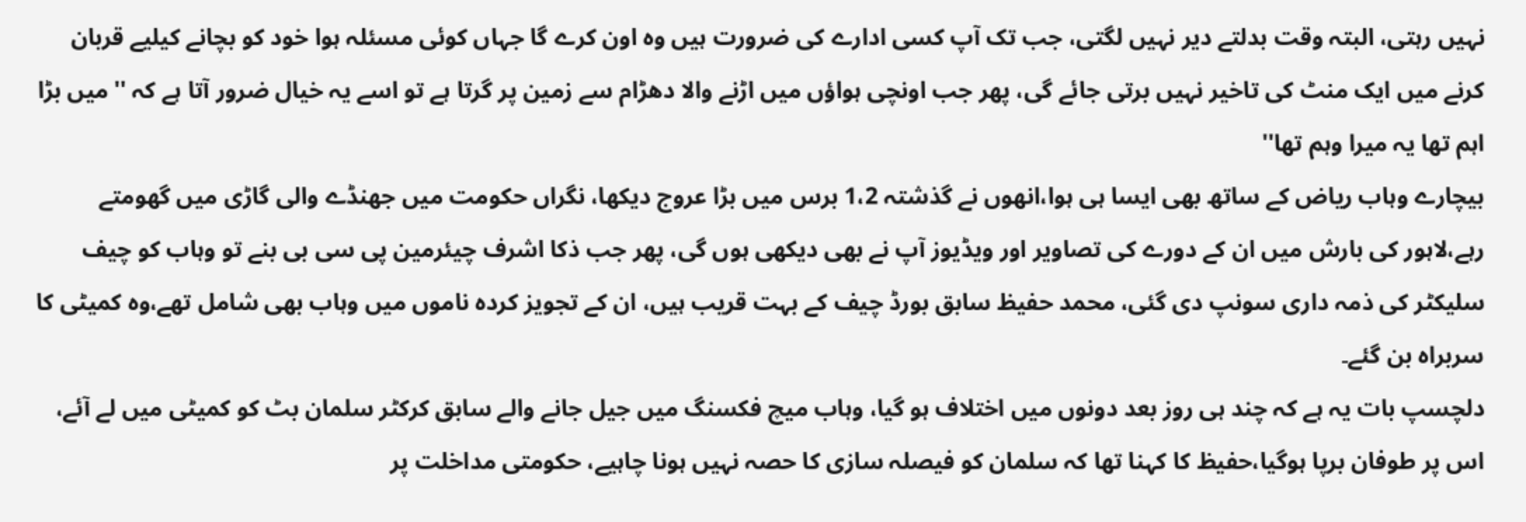نہیں رہتی، البتہ وقت بدلتے دیر نہیں لگتی، جب تک آپ کسی ادارے کی ضرورت ہیں وہ اون کرے گا جہاں کوئی مسئلہ ہوا خود کو بچانے کیلیے قربان کرنے میں ایک منٹ کی تاخیر نہیں برتی جائے گی، پھر جب اونچی ہواؤں میں اڑنے والا دھڑام سے زمین پر گرتا ہے تو اسے یہ خیال ضرور آتا ہے کہ ''میں بڑا اہم تھا یہ میرا وہم تھا''
بیچارے وہاب ریاض کے ساتھ بھی ایسا ہی ہوا،انھوں نے گذشتہ 1،2 برس میں بڑا عروج دیکھا، نگراں حکومت میں جھنڈے والی گاڑی میں گھومتے رہے،لاہور کی بارش میں ان کے دورے کی تصاویر اور ویڈیوز آپ نے بھی دیکھی ہوں گی، پھر جب ذکا اشرف چیئرمین پی سی بی بنے تو وہاب کو چیف سلیکٹر کی ذمہ داری سونپ دی گئی، محمد حفیظ سابق بورڈ چیف کے بہت قریب ہیں، ان کے تجویز کردہ ناموں میں وہاب بھی شامل تھے،وہ کمیٹی کا سربراہ بن گئے۔
دلچسپ بات یہ ہے کہ چند ہی روز بعد دونوں میں اختلاف ہو گیا، وہاب میچ فکسنگ میں جیل جانے والے سابق کرکٹر سلمان بٹ کو کمیٹی میں لے آئے، اس پر طوفان برپا ہوگیا،حفیظ کا کہنا تھا کہ سلمان کو فیصلہ سازی کا حصہ نہیں ہونا چاہیے، حکومتی مداخلت پر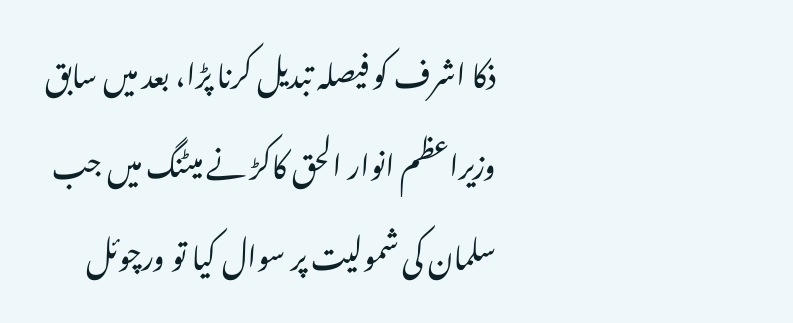ذکا اشرف کو فیصلہ تبدیل کرنا پڑا، بعد میں سابق وزیراعظم انوار الحق کاکڑ نے میٹنگ میں جب سلمان کی شمولیت پر سوال کیا تو ورچوئل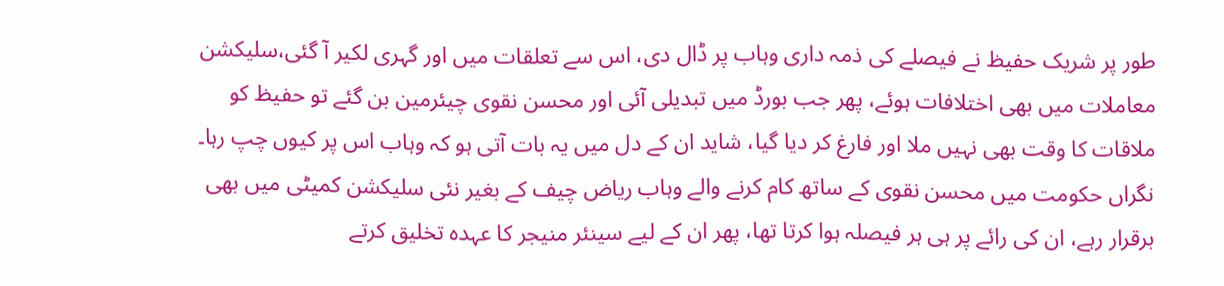طور پر شریک حفیظ نے فیصلے کی ذمہ داری وہاب پر ڈال دی، اس سے تعلقات میں اور گہری لکیر آ گئی،سلیکشن معاملات میں بھی اختلافات ہوئے، پھر جب بورڈ میں تبدیلی آئی اور محسن نقوی چیئرمین بن گئے تو حفیظ کو ملاقات کا وقت بھی نہیں ملا اور فارغ کر دیا گیا، شاید ان کے دل میں یہ بات آتی ہو کہ وہاب اس پر کیوں چپ رہا۔
نگراں حکومت میں محسن نقوی کے ساتھ کام کرنے والے وہاب ریاض چیف کے بغیر نئی سلیکشن کمیٹی میں بھی برقرار رہے، ان کی رائے پر ہی ہر فیصلہ ہوا کرتا تھا، پھر ان کے لیے سینئر منیجر کا عہدہ تخلیق کرتے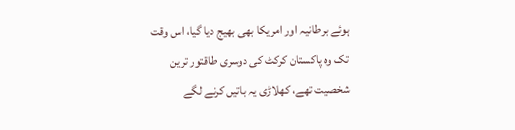ہوئے برطانیہ اور امریکا بھی بھیج دیا گیا، اس وقت تک وہ پاکستان کرکٹ کی دوسری طاقتور ترین شخصیت تھے، کھلاڑی یہ باتیں کرنے لگے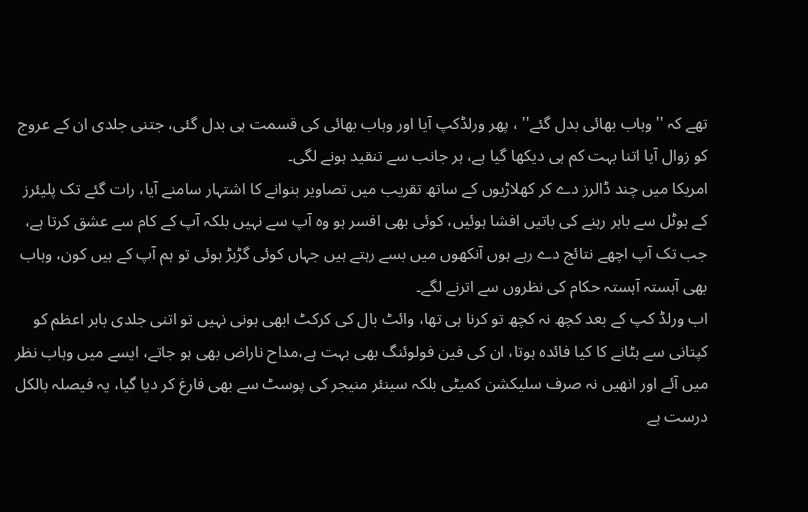تھے کہ ''وہاب بھائی بدل گئے'' ، پھر ورلڈکپ آیا اور وہاب بھائی کی قسمت ہی بدل گئی، جتنی جلدی ان کے عروج کو زوال آیا اتنا بہت کم ہی دیکھا گیا ہے، ہر جانب سے تنقید ہونے لگی۔
امریکا میں چند ڈالرز دے کر کھلاڑیوں کے ساتھ تقریب میں تصاویر بنوانے کا اشتہار سامنے آیا، رات گئے تک پلیئرز کے ہوٹل سے باہر رہنے کی باتیں افشا ہوئیں، کوئی بھی افسر ہو وہ آپ سے نہیں بلکہ آپ کے کام سے عشق کرتا ہے، جب تک آپ اچھے نتائج دے رہے ہوں آنکھوں میں بسے رہتے ہیں جہاں کوئی گڑبڑ ہوئی تو ہم آپ کے ہیں کون، وہاب بھی آہستہ آہستہ حکام کی نظروں سے اترنے لگے۔
اب ورلڈ کپ کے بعد کچھ نہ کچھ تو کرنا ہی تھا، وائٹ بال کی کرکٹ ابھی ہونی نہیں تو اتنی جلدی بابر اعظم کو کپتانی سے ہٹانے کا کیا فائدہ ہوتا، ان کی فین فولوئنگ بھی بہت ہے،مداح ناراض بھی ہو جاتے، ایسے میں وہاب نظر میں آئے اور انھیں نہ صرف سلیکشن کمیٹی بلکہ سینئر منیجر کی پوسٹ سے بھی فارغ کر دیا گیا، یہ فیصلہ بالکل درست ہے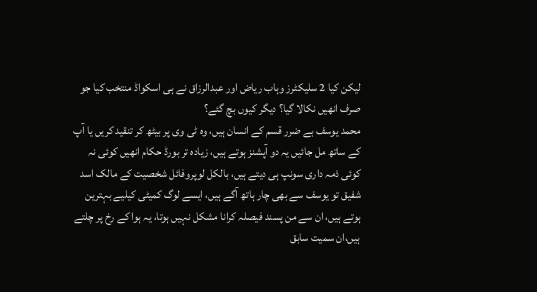لیکن کیا 2 سلیکٹرز وہاب ریاض اور عبدالرزاق نے ہی اسکواڈ منتخب کیا جو صرف انھیں نکالا گیا؟ دیگر کیوں بچ گئے؟
محمد یوسف بے ضرر قسم کے انسان ہیں، وہ ٹی وی پر بیٹھ کر تنقید کریں یا آپ کے ساتھ مل جائیں یہ دو آپشنز ہوتے ہیں، زیادہ تر بورڈ حکام انھیں کوئی نہ کوئی ذمہ داری سونپ ہی دیتے ہیں، بالکل لوپروفائل شخصیت کے مالک اسد شفیق تو یوسف سے بھی چار ہاتھ آگے ہیں، ایسے لوگ کمیٹی کیلیے بہترین ہوتے ہیں، ان سے من پسند فیصلہ کرانا مشکل نہیں ہوتا، یہ ہوا کے رخ پر چلتے ہیں،ان سمیت سابق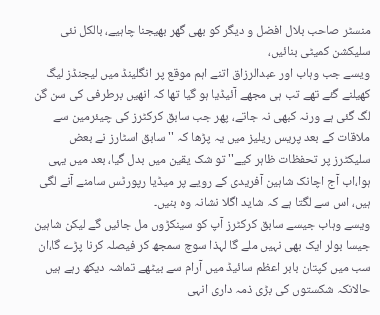منسٹر صاحب بلال افضل و دیگر کو بھی گھر بھیجنا چاہیے، بالکل نئی سلیکشن کمیٹی بنائیں،
ویسے جب وہاب اور عبدالرزاق اتنے اہم موقع پر انگلینڈ میں لیجنڈز لیگ کھیلنے گئے تھے تب ہی مجھے آئیڈیا ہو گیا تھا کہ انھیں برطرفی کی سن گن لگ گئی ہے ورنہ کبھی نہ جاتے، پھر جب سابق کرکٹرز کی چیئرمین سے ملاقات کے بعد پریس ریلیز میں یہ پڑھا کہ ''سابق اسٹارز نے بعض سلیکٹرز پر تحفظات ظاہر کیے'' تو شک یقین میں بدل گیا، بعد میں یہی ہوا،اب آج اچانک شاہین آفریدی کے رویے پر میڈیا رپورٹس سامنے آنے لگی ہیں، اس سے لگتا ہے کہ شاید اگلا نشانہ وہ بنیں۔
ویسے وہاب جیسے سابق کرکٹرز آپ کو سینکڑوں مل جائیں گے لیکن شاہین جیسا بولر ایک بھی نہیں ملے گا لہذا سوچ سمجھ کر فیصلہ کرنا پڑے گا،ان سب میں کپتان بابر اعظم سائیڈ میں آرام سے بیٹھے تماشہ دیکھ رہے ہیں حالانکہ شکستوں کی بڑی ذمہ داری انہی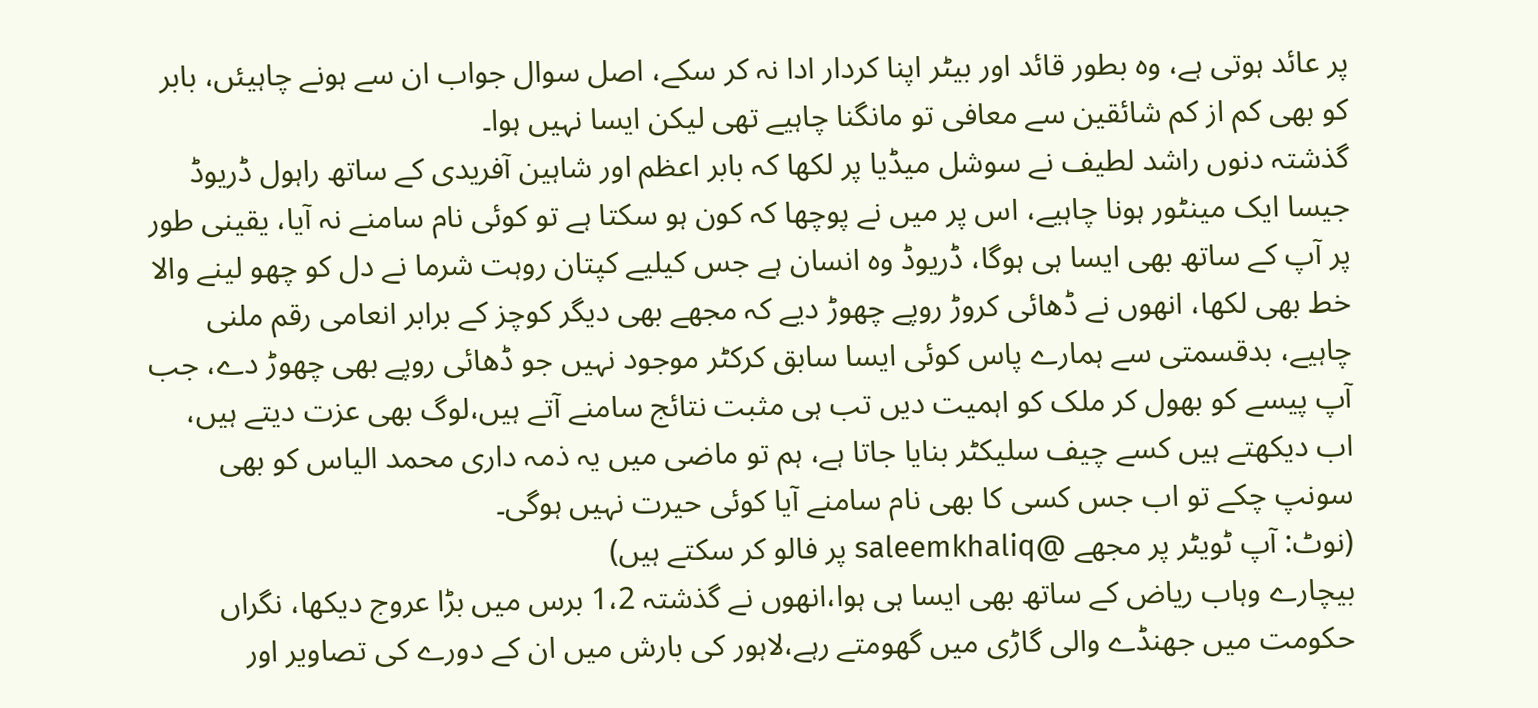پر عائد ہوتی ہے، وہ بطور قائد اور بیٹر اپنا کردار ادا نہ کر سکے، اصل سوال جواب ان سے ہونے چاہیئں، بابر کو بھی کم از کم شائقین سے معافی تو مانگنا چاہیے تھی لیکن ایسا نہیں ہوا۔
گذشتہ دنوں راشد لطیف نے سوشل میڈیا پر لکھا کہ بابر اعظم اور شاہین آفریدی کے ساتھ راہول ڈریوڈ جیسا ایک مینٹور ہونا چاہیے، اس پر میں نے پوچھا کہ کون ہو سکتا ہے تو کوئی نام سامنے نہ آیا، یقینی طور پر آپ کے ساتھ بھی ایسا ہی ہوگا، ڈریوڈ وہ انسان ہے جس کیلیے کپتان روہت شرما نے دل کو چھو لینے والا خط بھی لکھا، انھوں نے ڈھائی کروڑ روپے چھوڑ دیے کہ مجھے بھی دیگر کوچز کے برابر انعامی رقم ملنی چاہیے، بدقسمتی سے ہمارے پاس کوئی ایسا سابق کرکٹر موجود نہیں جو ڈھائی روپے بھی چھوڑ دے، جب آپ پیسے کو بھول کر ملک کو اہمیت دیں تب ہی مثبت نتائج سامنے آتے ہیں،لوگ بھی عزت دیتے ہیں، اب دیکھتے ہیں کسے چیف سلیکٹر بنایا جاتا ہے، ہم تو ماضی میں یہ ذمہ داری محمد الیاس کو بھی سونپ چکے تو اب جس کسی کا بھی نام سامنے آیا کوئی حیرت نہیں ہوگی۔
(نوٹ: آپ ٹویٹر پر مجھے @saleemkhaliq پر فالو کر سکتے ہیں)
بیچارے وہاب ریاض کے ساتھ بھی ایسا ہی ہوا،انھوں نے گذشتہ 1،2 برس میں بڑا عروج دیکھا، نگراں حکومت میں جھنڈے والی گاڑی میں گھومتے رہے،لاہور کی بارش میں ان کے دورے کی تصاویر اور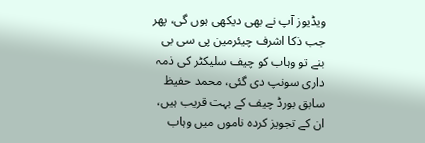ویڈیوز آپ نے بھی دیکھی ہوں گی، پھر جب ذکا اشرف چیئرمین پی سی بی بنے تو وہاب کو چیف سلیکٹر کی ذمہ داری سونپ دی گئی، محمد حفیظ سابق بورڈ چیف کے بہت قریب ہیں، ان کے تجویز کردہ ناموں میں وہاب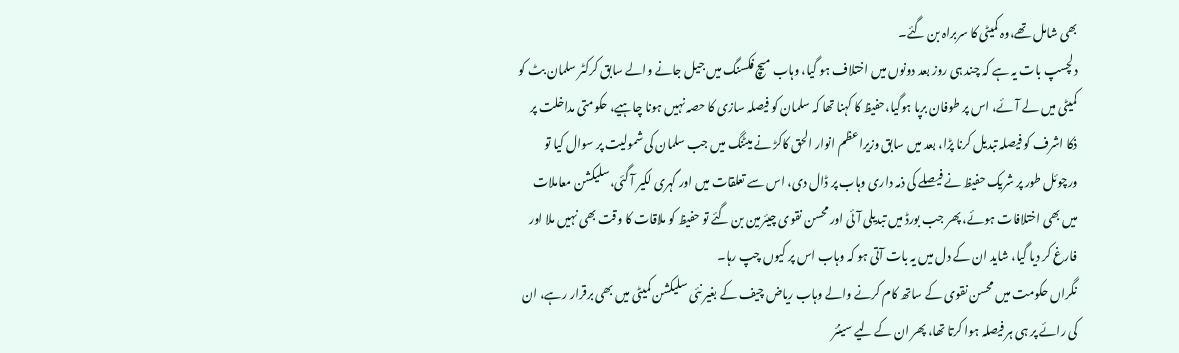بھی شامل تھے،وہ کمیٹی کا سربراہ بن گئے۔
دلچسپ بات یہ ہے کہ چند ہی روز بعد دونوں میں اختلاف ہو گیا، وہاب میچ فکسنگ میں جیل جانے والے سابق کرکٹر سلمان بٹ کو کمیٹی میں لے آئے، اس پر طوفان برپا ہوگیا،حفیظ کا کہنا تھا کہ سلمان کو فیصلہ سازی کا حصہ نہیں ہونا چاہیے، حکومتی مداخلت پر ذکا اشرف کو فیصلہ تبدیل کرنا پڑا، بعد میں سابق وزیراعظم انوار الحق کاکڑ نے میٹنگ میں جب سلمان کی شمولیت پر سوال کیا تو ورچوئل طور پر شریک حفیظ نے فیصلے کی ذمہ داری وہاب پر ڈال دی، اس سے تعلقات میں اور گہری لکیر آ گئی،سلیکشن معاملات میں بھی اختلافات ہوئے، پھر جب بورڈ میں تبدیلی آئی اور محسن نقوی چیئرمین بن گئے تو حفیظ کو ملاقات کا وقت بھی نہیں ملا اور فارغ کر دیا گیا، شاید ان کے دل میں یہ بات آتی ہو کہ وہاب اس پر کیوں چپ رہا۔
نگراں حکومت میں محسن نقوی کے ساتھ کام کرنے والے وہاب ریاض چیف کے بغیر نئی سلیکشن کمیٹی میں بھی برقرار رہے، ان کی رائے پر ہی ہر فیصلہ ہوا کرتا تھا، پھر ان کے لیے سینئر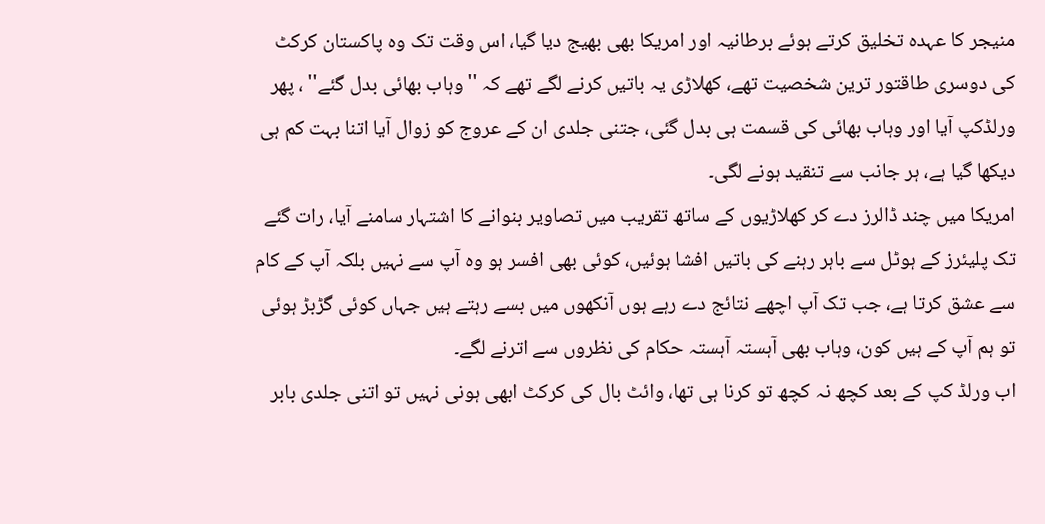منیجر کا عہدہ تخلیق کرتے ہوئے برطانیہ اور امریکا بھی بھیج دیا گیا، اس وقت تک وہ پاکستان کرکٹ کی دوسری طاقتور ترین شخصیت تھے، کھلاڑی یہ باتیں کرنے لگے تھے کہ ''وہاب بھائی بدل گئے'' ، پھر ورلڈکپ آیا اور وہاب بھائی کی قسمت ہی بدل گئی، جتنی جلدی ان کے عروج کو زوال آیا اتنا بہت کم ہی دیکھا گیا ہے، ہر جانب سے تنقید ہونے لگی۔
امریکا میں چند ڈالرز دے کر کھلاڑیوں کے ساتھ تقریب میں تصاویر بنوانے کا اشتہار سامنے آیا، رات گئے تک پلیئرز کے ہوٹل سے باہر رہنے کی باتیں افشا ہوئیں، کوئی بھی افسر ہو وہ آپ سے نہیں بلکہ آپ کے کام سے عشق کرتا ہے، جب تک آپ اچھے نتائج دے رہے ہوں آنکھوں میں بسے رہتے ہیں جہاں کوئی گڑبڑ ہوئی تو ہم آپ کے ہیں کون، وہاب بھی آہستہ آہستہ حکام کی نظروں سے اترنے لگے۔
اب ورلڈ کپ کے بعد کچھ نہ کچھ تو کرنا ہی تھا، وائٹ بال کی کرکٹ ابھی ہونی نہیں تو اتنی جلدی بابر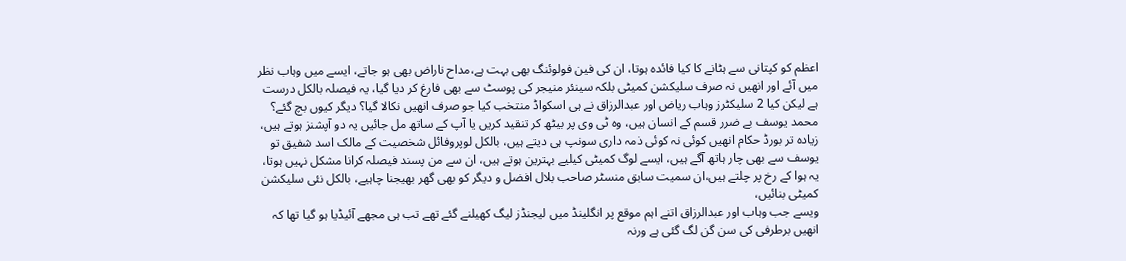اعظم کو کپتانی سے ہٹانے کا کیا فائدہ ہوتا، ان کی فین فولوئنگ بھی بہت ہے،مداح ناراض بھی ہو جاتے، ایسے میں وہاب نظر میں آئے اور انھیں نہ صرف سلیکشن کمیٹی بلکہ سینئر منیجر کی پوسٹ سے بھی فارغ کر دیا گیا، یہ فیصلہ بالکل درست ہے لیکن کیا 2 سلیکٹرز وہاب ریاض اور عبدالرزاق نے ہی اسکواڈ منتخب کیا جو صرف انھیں نکالا گیا؟ دیگر کیوں بچ گئے؟
محمد یوسف بے ضرر قسم کے انسان ہیں، وہ ٹی وی پر بیٹھ کر تنقید کریں یا آپ کے ساتھ مل جائیں یہ دو آپشنز ہوتے ہیں، زیادہ تر بورڈ حکام انھیں کوئی نہ کوئی ذمہ داری سونپ ہی دیتے ہیں، بالکل لوپروفائل شخصیت کے مالک اسد شفیق تو یوسف سے بھی چار ہاتھ آگے ہیں، ایسے لوگ کمیٹی کیلیے بہترین ہوتے ہیں، ان سے من پسند فیصلہ کرانا مشکل نہیں ہوتا، یہ ہوا کے رخ پر چلتے ہیں،ان سمیت سابق منسٹر صاحب بلال افضل و دیگر کو بھی گھر بھیجنا چاہیے، بالکل نئی سلیکشن کمیٹی بنائیں،
ویسے جب وہاب اور عبدالرزاق اتنے اہم موقع پر انگلینڈ میں لیجنڈز لیگ کھیلنے گئے تھے تب ہی مجھے آئیڈیا ہو گیا تھا کہ انھیں برطرفی کی سن گن لگ گئی ہے ورنہ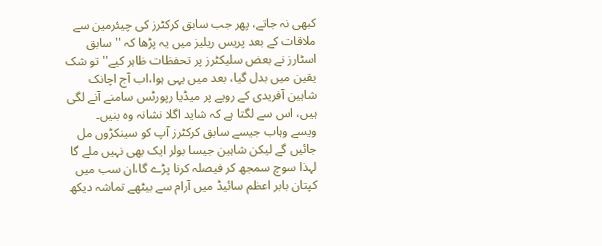کبھی نہ جاتے، پھر جب سابق کرکٹرز کی چیئرمین سے ملاقات کے بعد پریس ریلیز میں یہ پڑھا کہ ''سابق اسٹارز نے بعض سلیکٹرز پر تحفظات ظاہر کیے'' تو شک یقین میں بدل گیا، بعد میں یہی ہوا،اب آج اچانک شاہین آفریدی کے رویے پر میڈیا رپورٹس سامنے آنے لگی ہیں، اس سے لگتا ہے کہ شاید اگلا نشانہ وہ بنیں۔
ویسے وہاب جیسے سابق کرکٹرز آپ کو سینکڑوں مل جائیں گے لیکن شاہین جیسا بولر ایک بھی نہیں ملے گا لہذا سوچ سمجھ کر فیصلہ کرنا پڑے گا،ان سب میں کپتان بابر اعظم سائیڈ میں آرام سے بیٹھے تماشہ دیکھ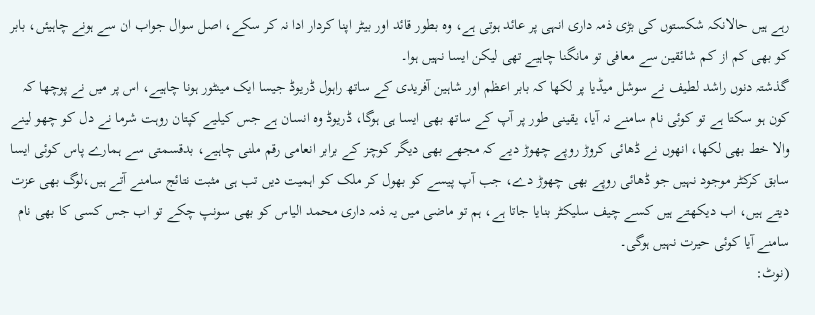رہے ہیں حالانکہ شکستوں کی بڑی ذمہ داری انہی پر عائد ہوتی ہے، وہ بطور قائد اور بیٹر اپنا کردار ادا نہ کر سکے، اصل سوال جواب ان سے ہونے چاہیئں، بابر کو بھی کم از کم شائقین سے معافی تو مانگنا چاہیے تھی لیکن ایسا نہیں ہوا۔
گذشتہ دنوں راشد لطیف نے سوشل میڈیا پر لکھا کہ بابر اعظم اور شاہین آفریدی کے ساتھ راہول ڈریوڈ جیسا ایک مینٹور ہونا چاہیے، اس پر میں نے پوچھا کہ کون ہو سکتا ہے تو کوئی نام سامنے نہ آیا، یقینی طور پر آپ کے ساتھ بھی ایسا ہی ہوگا، ڈریوڈ وہ انسان ہے جس کیلیے کپتان روہت شرما نے دل کو چھو لینے والا خط بھی لکھا، انھوں نے ڈھائی کروڑ روپے چھوڑ دیے کہ مجھے بھی دیگر کوچز کے برابر انعامی رقم ملنی چاہیے، بدقسمتی سے ہمارے پاس کوئی ایسا سابق کرکٹر موجود نہیں جو ڈھائی روپے بھی چھوڑ دے، جب آپ پیسے کو بھول کر ملک کو اہمیت دیں تب ہی مثبت نتائج سامنے آتے ہیں،لوگ بھی عزت دیتے ہیں، اب دیکھتے ہیں کسے چیف سلیکٹر بنایا جاتا ہے، ہم تو ماضی میں یہ ذمہ داری محمد الیاس کو بھی سونپ چکے تو اب جس کسی کا بھی نام سامنے آیا کوئی حیرت نہیں ہوگی۔
(نوٹ: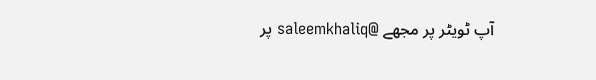آپ ٹویٹر پر مجھے @saleemkhaliq پر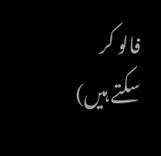فالو کر سکتے ہیں)